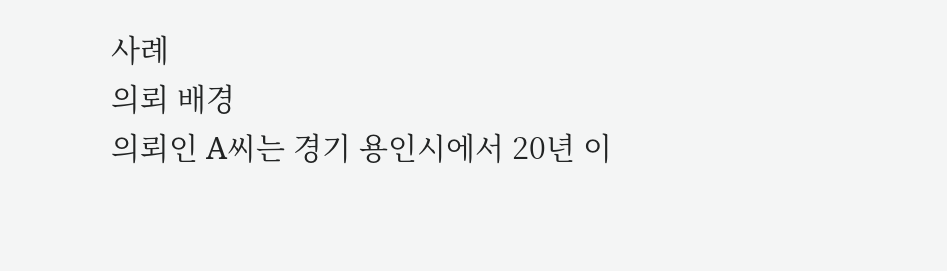사례
의뢰 배경
의뢰인 A씨는 경기 용인시에서 20년 이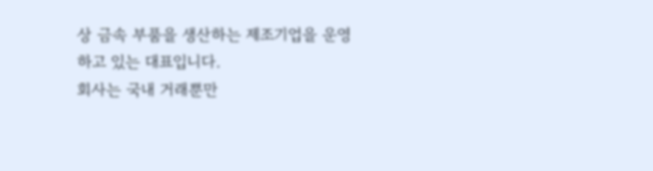상 금속 부품을 생산하는 제조기업을 운영하고 있는 대표입니다.
회사는 국내 거래뿐만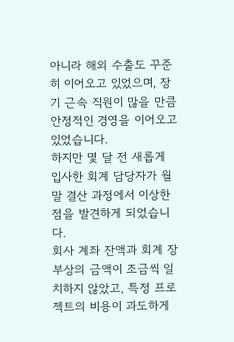아니라 해외 수출도 꾸준히 이어오고 있었으며, 장기 근속 직원이 많을 만큼 안정적인 경영을 이어오고 있었습니다.
하지만 몇 달 전 새롭게 입사한 회계 담당자가 월말 결산 과정에서 이상한 점을 발견하게 되었습니다.
회사 계좌 잔액과 회계 장부상의 금액이 조금씩 일치하지 않았고, 특정 프로젝트의 비용이 과도하게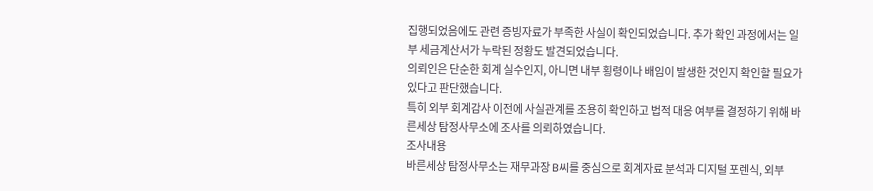집행되었음에도 관련 증빙자료가 부족한 사실이 확인되었습니다. 추가 확인 과정에서는 일부 세금계산서가 누락된 정황도 발견되었습니다.
의뢰인은 단순한 회계 실수인지, 아니면 내부 횡령이나 배임이 발생한 것인지 확인할 필요가 있다고 판단했습니다.
특히 외부 회계감사 이전에 사실관계를 조용히 확인하고 법적 대응 여부를 결정하기 위해 바른세상 탐정사무소에 조사를 의뢰하였습니다.
조사내용
바른세상 탐정사무소는 재무과장 B씨를 중심으로 회계자료 분석과 디지털 포렌식, 외부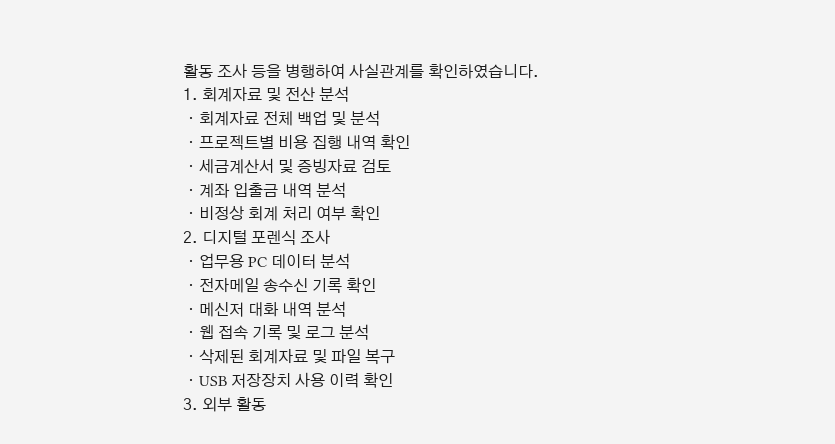활동 조사 등을 병행하여 사실관계를 확인하였습니다.
1. 회계자료 및 전산 분석
ㆍ회계자료 전체 백업 및 분석
ㆍ프로젝트별 비용 집행 내역 확인
ㆍ세금계산서 및 증빙자료 검토
ㆍ계좌 입출금 내역 분석
ㆍ비정상 회계 처리 여부 확인
2. 디지털 포렌식 조사
ㆍ업무용 PC 데이터 분석
ㆍ전자메일 송수신 기록 확인
ㆍ메신저 대화 내역 분석
ㆍ웹 접속 기록 및 로그 분석
ㆍ삭제된 회계자료 및 파일 복구
ㆍUSB 저장장치 사용 이력 확인
3. 외부 활동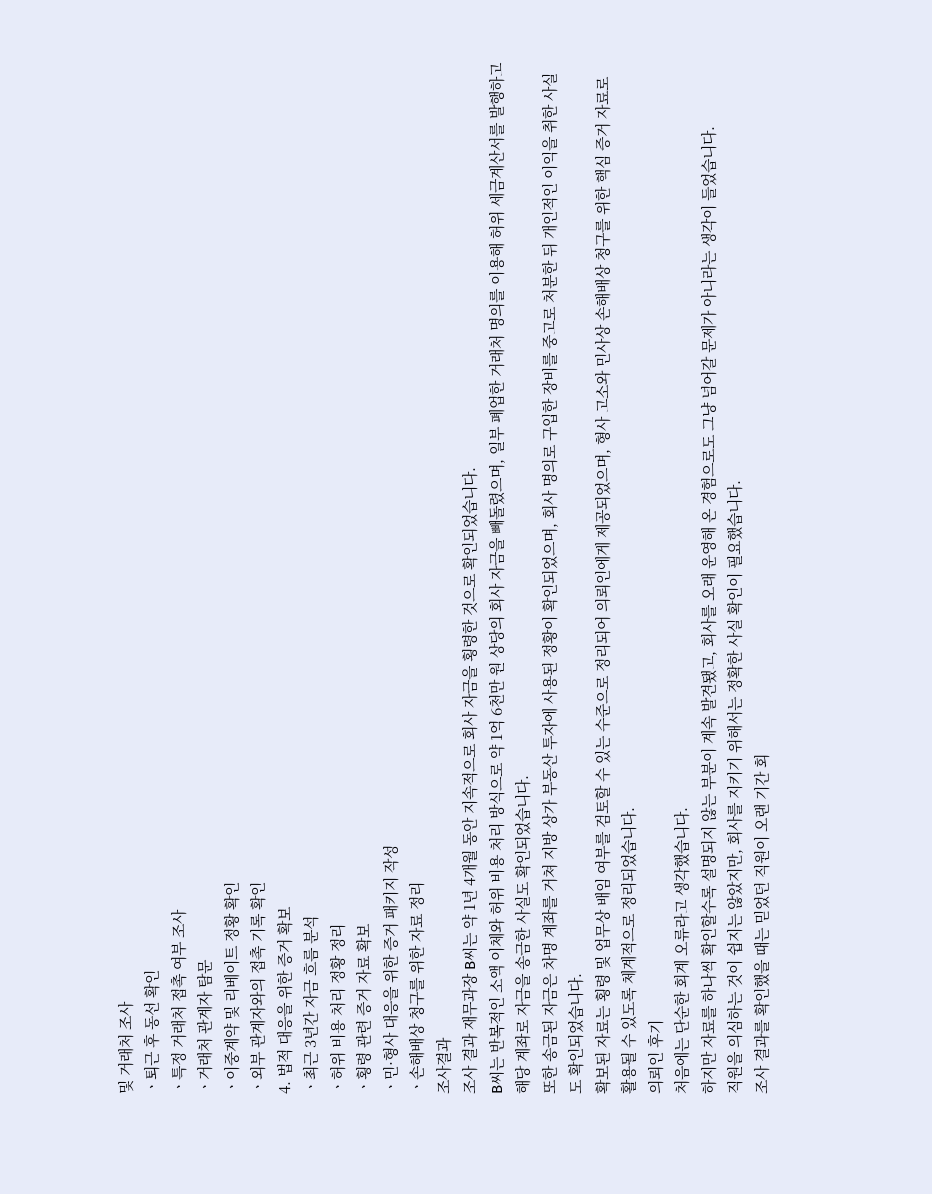및 거래처 조사
ㆍ퇴근 후 동선 확인
ㆍ특정 거래처 접촉 여부 조사
ㆍ거래처 관계자 탐문
ㆍ이중계약 및 리베이트 정황 확인
ㆍ외부 관계자와의 접촉 기록 확인
4. 법적 대응을 위한 증거 확보
ㆍ최근 3년간 자금 흐름 분석
ㆍ허위 비용 처리 정황 정리
ㆍ횡령 관련 증거 자료 확보
ㆍ민·형사 대응을 위한 증거 패키지 작성
ㆍ손해배상 청구를 위한 자료 정리
조사결과
조사 결과 재무과장 B씨는 약 1년 4개월 동안 지속적으로 회사 자금을 횡령한 것으로 확인되었습니다.
B씨는 반복적인 소액 이체와 허위 비용 처리 방식으로 약 1억 6천만 원 상당의 회사 자금을 빼돌렸으며, 일부 폐업한 거래처 명의를 이용해 허위 세금계산서를 발행하고 해당 계좌로 자금을 송금한 사실도 확인되었습니다.
또한 송금된 자금은 차명 계좌를 거쳐 지방 상가 부동산 투자에 사용된 정황이 확인되었으며, 회사 명의로 구입한 장비를 중고로 처분한 뒤 개인적인 이익을 취한 사실도 확인되었습니다.
확보된 자료는 횡령 및 업무상 배임 여부를 검토할 수 있는 수준으로 정리되어 의뢰인에게 제공되었으며, 형사 고소와 민사상 손해배상 청구를 위한 핵심 증거 자료로 활용될 수 있도록 체계적으로 정리되었습니다.
의뢰인 후기
처음에는 단순한 회계 오류라고 생각했습니다.
하지만 자료를 하나씩 확인할수록 설명되지 않는 부분이 계속 발견됐고, 회사를 오래 운영해 온 경험으로도 그냥 넘어갈 문제가 아니라는 생각이 들었습니다.
직원을 의심하는 것이 쉽지는 않았지만, 회사를 지키기 위해서는 정확한 사실 확인이 필요했습니다.
조사 결과를 확인했을 때는 믿었던 직원이 오랜 기간 회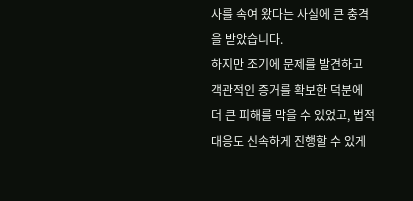사를 속여 왔다는 사실에 큰 충격을 받았습니다.
하지만 조기에 문제를 발견하고 객관적인 증거를 확보한 덕분에 더 큰 피해를 막을 수 있었고, 법적 대응도 신속하게 진행할 수 있게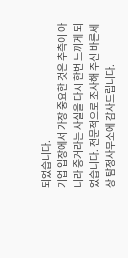되었습니다.
기업 입장에서 가장 중요한 것은 추측이 아니라 증거라는 사실을 다시 한번 느끼게 되었습니다. 전문적으로 조사해 주신 바른세상 탐정사무소에 감사드립니다.